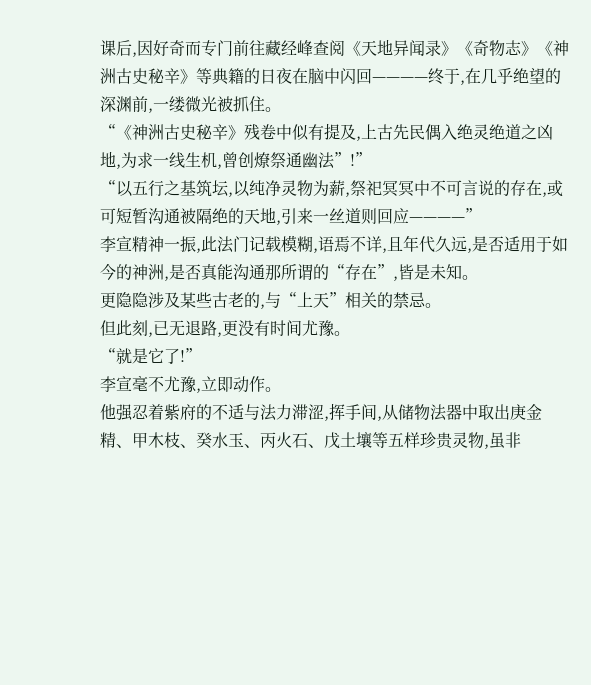课后,因好奇而专门前往藏经峰查阅《天地异闻录》《奇物志》《神洲古史秘辛》等典籍的日夜在脑中闪回————终于,在几乎绝望的深渊前,一缕微光被抓住。
“《神洲古史秘辛》残卷中似有提及,上古先民偶入绝灵绝道之凶地,为求一线生机,曾创燎祭通幽法”!”
“以五行之基筑坛,以纯净灵物为薪,祭祀冥冥中不可言说的存在,或可短暂沟通被隔绝的天地,引来一丝道则回应————”
李宣精神一振,此法门记载模糊,语焉不详,且年代久远,是否适用于如今的神洲,是否真能沟通那所谓的“存在”,皆是未知。
更隐隐涉及某些古老的,与“上天”相关的禁忌。
但此刻,已无退路,更没有时间尤豫。
“就是它了!”
李宣毫不尤豫,立即动作。
他强忍着紫府的不适与法力滞涩,挥手间,从储物法器中取出庚金精、甲木枝、癸水玉、丙火石、戊土壤等五样珍贵灵物,虽非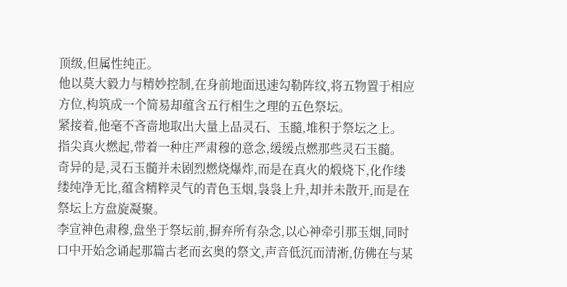顶级,但属性纯正。
他以莫大毅力与精妙控制,在身前地面迅速勾勒阵纹,将五物置于相应方位,构筑成一个简易却蕴含五行相生之理的五色祭坛。
紧接着,他毫不吝啬地取出大量上品灵石、玉髓,堆积于祭坛之上。
指尖真火燃起,带着一种庄严肃穆的意念,缓缓点燃那些灵石玉髓。
奇异的是,灵石玉髓并未剧烈燃烧爆炸,而是在真火的煅烧下,化作缕缕纯净无比,蕴含精粹灵气的青色玉烟,袅袅上升,却并未散开,而是在祭坛上方盘旋凝聚。
李宣神色肃穆,盘坐于祭坛前,摒弃所有杂念,以心神牵引那玉烟,同时口中开始念诵起那篇古老而玄奥的祭文,声音低沉而清淅,仿佛在与某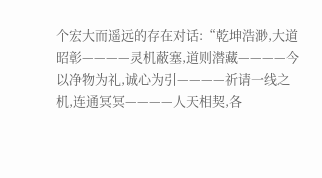个宏大而遥远的存在对话:“乾坤浩渺,大道昭彰————灵机蔽塞,道则潜藏————今以净物为礼,诚心为引————祈请一线之机,连通冥冥————人天相契,各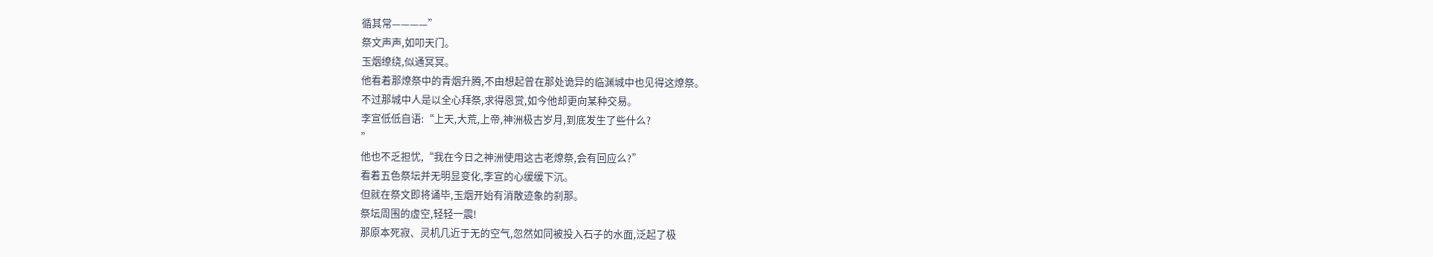循其常————”
祭文声声,如叩天门。
玉烟缭绕,似通冥冥。
他看着那燎祭中的青烟升腾,不由想起曾在那处诡异的临渊城中也见得这燎祭。
不过那城中人是以全心拜祭,求得恩赏,如今他却更向某种交易。
李宣低低自语:“上天,大荒,上帝,神洲极古岁月,到底发生了些什么?
”
他也不乏担忧,“我在今日之神洲使用这古老燎祭,会有回应么?”
看着五色祭坛并无明显变化,李宣的心缓缓下沉。
但就在祭文即将诵毕,玉烟开始有消散迹象的刹那。
祭坛周围的虚空,轻轻一震!
那原本死寂、灵机几近于无的空气,忽然如同被投入石子的水面,泛起了极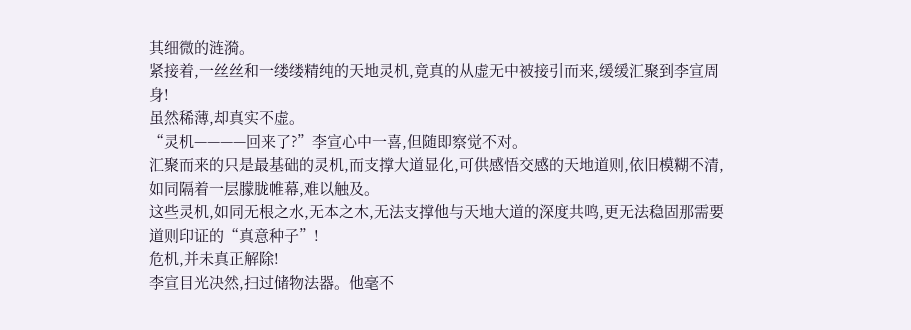其细微的涟漪。
紧接着,一丝丝和一缕缕精纯的天地灵机,竟真的从虚无中被接引而来,缓缓汇聚到李宣周身!
虽然稀薄,却真实不虚。
“灵机————回来了?”李宣心中一喜,但随即察觉不对。
汇聚而来的只是最基础的灵机,而支撑大道显化,可供感悟交感的天地道则,依旧模糊不清,如同隔着一层朦胧帷幕,难以触及。
这些灵机,如同无根之水,无本之木,无法支撑他与天地大道的深度共鸣,更无法稳固那需要道则印证的“真意种子”!
危机,并未真正解除!
李宣目光决然,扫过储物法器。他毫不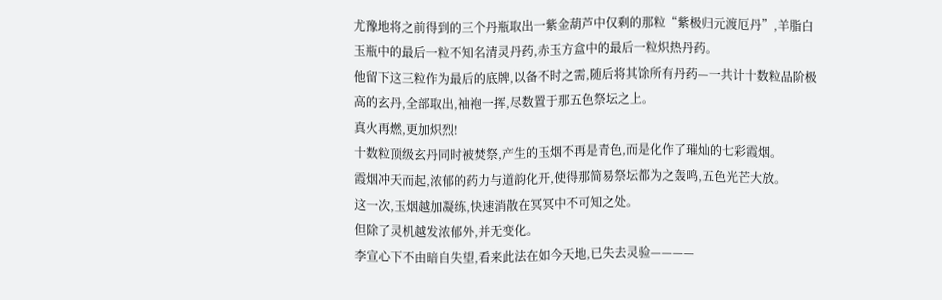尤豫地将之前得到的三个丹瓶取出一紫金葫芦中仅剩的那粒“紫极归元渡厄丹”,羊脂白玉瓶中的最后一粒不知名清灵丹药,赤玉方盒中的最后一粒炽热丹药。
他留下这三粒作为最后的底牌,以备不时之需,随后将其馀所有丹药—一共计十数粒品阶极高的玄丹,全部取出,袖袍一挥,尽数置于那五色祭坛之上。
真火再燃,更加炽烈!
十数粒顶级玄丹同时被焚祭,产生的玉烟不再是青色,而是化作了璀灿的七彩霞烟。
霞烟冲天而起,浓郁的药力与道韵化开,使得那简易祭坛都为之轰鸣,五色光芒大放。
这一次,玉烟越加凝练,快速消散在冥冥中不可知之处。
但除了灵机越发浓郁外,并无变化。
李宣心下不由暗自失望,看来此法在如今天地,已失去灵验————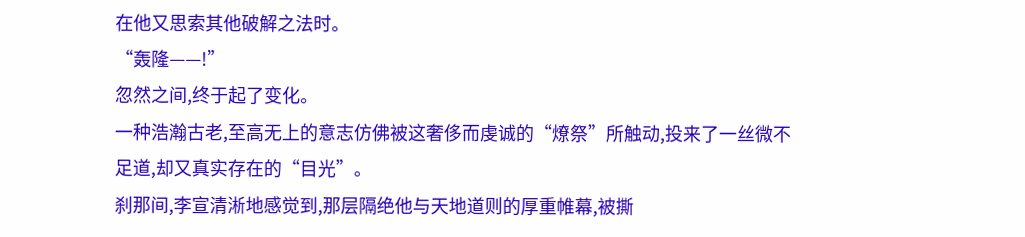在他又思索其他破解之法时。
“轰隆——!”
忽然之间,终于起了变化。
一种浩瀚古老,至高无上的意志仿佛被这奢侈而虔诚的“燎祭”所触动,投来了一丝微不足道,却又真实存在的“目光”。
刹那间,李宣清淅地感觉到,那层隔绝他与天地道则的厚重帷幕,被撕